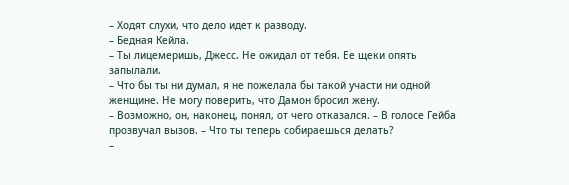– Ходят слухи, что дело идет к разводу.
– Бедная Кейла.
– Ты лицемеришь, Джесс. Не ожидал от тебя. Ее щеки опять запылали.
– Что бы ты ни думал, я не пожелала бы такой участи ни одной женщине. Не могу поверить, что Дамон бросил жену.
– Возможно, он, наконец, понял, от чего отказался. – В голосе Гейба прозвучал вызов. – Что ты теперь собираешься делать?
–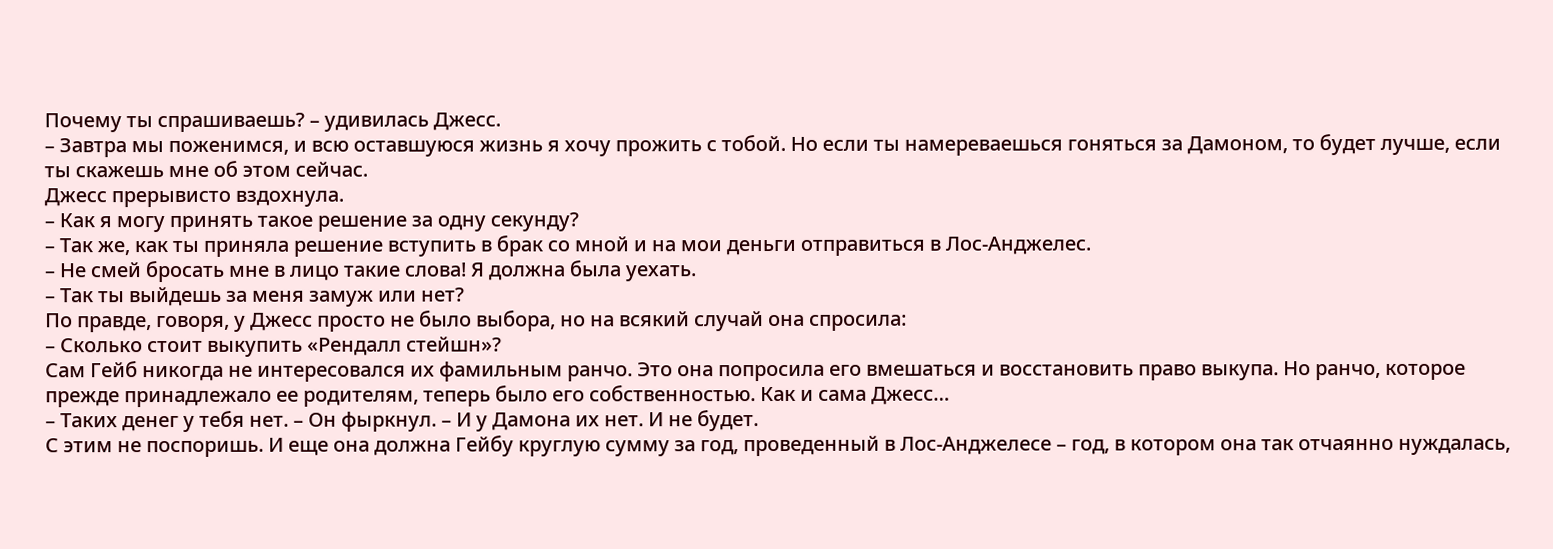Почему ты спрашиваешь? – удивилась Джесс.
– Завтра мы поженимся, и всю оставшуюся жизнь я хочу прожить с тобой. Но если ты намереваешься гоняться за Дамоном, то будет лучше, если ты скажешь мне об этом сейчас.
Джесс прерывисто вздохнула.
– Как я могу принять такое решение за одну секунду?
– Так же, как ты приняла решение вступить в брак со мной и на мои деньги отправиться в Лос-Анджелес.
– Не смей бросать мне в лицо такие слова! Я должна была уехать.
– Так ты выйдешь за меня замуж или нет?
По правде, говоря, у Джесс просто не было выбора, но на всякий случай она спросила:
– Сколько стоит выкупить «Рендалл стейшн»?
Сам Гейб никогда не интересовался их фамильным ранчо. Это она попросила его вмешаться и восстановить право выкупа. Но ранчо, которое прежде принадлежало ее родителям, теперь было его собственностью. Как и сама Джесс…
– Таких денег у тебя нет. – Он фыркнул. – И у Дамона их нет. И не будет.
С этим не поспоришь. И еще она должна Гейбу круглую сумму за год, проведенный в Лос-Анджелесе – год, в котором она так отчаянно нуждалась,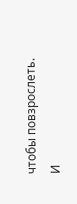чтобы повзрослеть.
И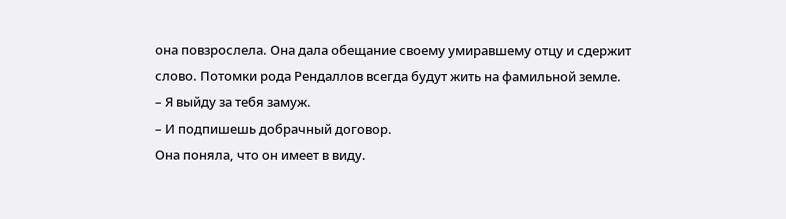она повзрослела. Она дала обещание своему умиравшему отцу и сдержит слово. Потомки рода Рендаллов всегда будут жить на фамильной земле.
– Я выйду за тебя замуж.
– И подпишешь добрачный договор.
Она поняла, что он имеет в виду.